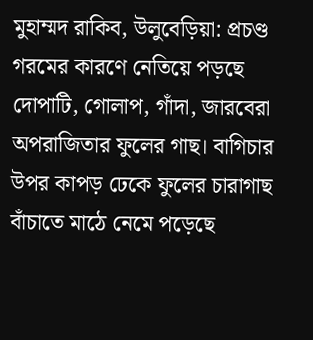মুহাম্মদ রাকিব, উলুবেড়িয়া: প্রচণ্ড গরমের কারণে নেতিয়ে পড়ছে দোপাটি, গোলাপ, গাঁদা, জারবেরা অপরাজিতার ফুলের গাছ। বাগিচার উপর কাপড় ঢেকে ফুলের চারাগাছ বাঁচাতে মাঠে নেমে পড়েছে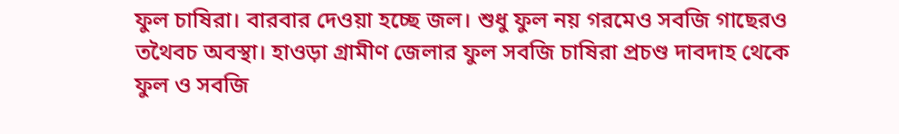ফুল চাষিরা। বারবার দেওয়া হচ্ছে জল। শুধু ফুল নয় গরমেও সবজি গাছেরও তথৈবচ অবস্থা। হাওড়া গ্রামীণ জেলার ফুল সবজি চাষিরা প্রচণ্ড দাবদাহ থেকে ফুল ও সবজি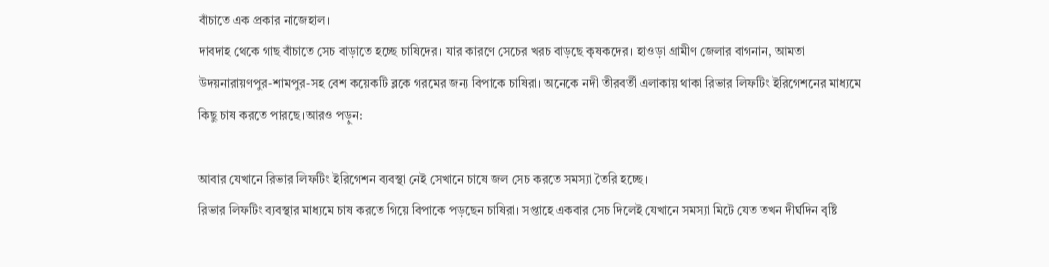বাঁচাতে এক প্রকার নাজেহাল।
দাবদাহ থেকে গাছ বাঁচাতে সেচ বাড়াতে হচ্ছে চাষিদের। যার কারণে সেচের খরচ বাড়ছে কৃষকদের। হাওড়া গ্রামীণ জেলার বাগনান, আমতা উদয়নারায়ণপুর-শামপুর-সহ বেশ কয়েকটি ব্লকে গরমের জন্য বিপাকে চাষিরা। অনেকে নদী তীরবর্তী এলাকায় থাকা রিভার লিফটিং ইরিগেশনের মাধ্যমে কিছু চাষ করতে পারছে।আরও পড়ুন:

আবার যেখানে রিভার লিফটিং ইরিগেশন ব্যবস্থা নেই সেখানে চাষে জল সেচ করতে সমস্যা তৈরি হচ্ছে।
রিভার লিফটিং ব্যবস্থার মাধ্যমে চাষ করতে গিয়ে বিপাকে পড়ছেন চাষিরা। সপ্তাহে একবার সেচ দিলেই যেখানে সমস্যা মিটে যেত তখন দীর্ঘদিন বৃষ্টি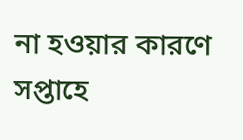না হওয়ার কারণে সপ্তাহে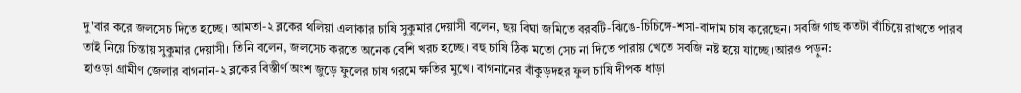দু'বার করে জলসেচ দিতে হচ্ছে। আমতা-২ ব্লকের থলিয়া এলাকার চাষি সুকুমার দেয়াসী বলেন, ছয় বিঘা জমিতে বরবটি-ঝিঙে-চিচিঙ্গে-শসা-বাদাম চাষ করেছেন। সবজি গাছ কতটা বাঁচিয়ে রাখতে পারব তাই নিয়ে চিন্তায় সুকুমার দেয়াসী। তিনি বলেন, জলসেচ করতে অনেক বেশি খরচ হচ্ছে। বহু চাষি ঠিক মতো সেচ না দিতে পারায় খেতে সবজি নষ্ট হয়ে যাচ্ছে।আরও পড়ুন:
হাওড়া গ্রামীণ জেলার বাগনান-২ ব্লকের বিস্তীর্ণ অংশ জুড়ে ফুলের চাষ গরমে ক্ষতির মুখে। বাগনানের বাঁকুড়দহর ফুল চাষি দীপক ধাড়া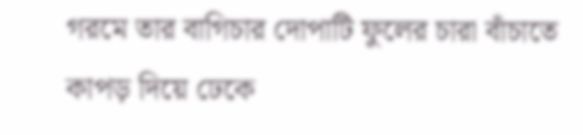গরমে তার বাগিচার দোপাটি ফুলের চারা বাঁচাতে কাপড় দিয়ে ঢেকে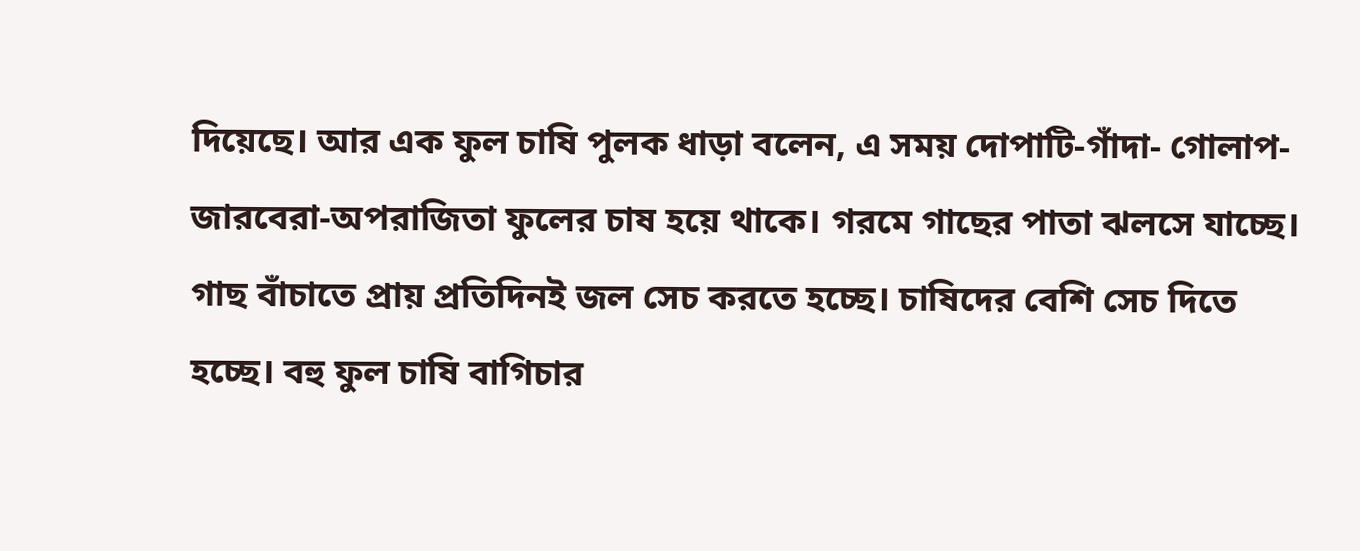দিয়েছে। আর এক ফুল চাষি পুলক ধাড়া বলেন, এ সময় দোপাটি-গাঁদা- গোলাপ-জারবেরা-অপরাজিতা ফুলের চাষ হয়ে থাকে। গরমে গাছের পাতা ঝলসে যাচ্ছে। গাছ বাঁচাতে প্রায় প্রতিদিনই জল সেচ করতে হচ্ছে। চাষিদের বেশি সেচ দিতে হচ্ছে। বহু ফুল চাষি বাগিচার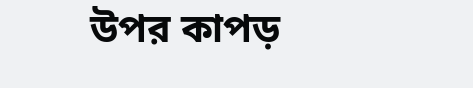উপর কাপড়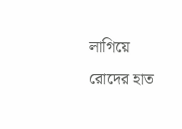লাগিয়ে রোদের হাত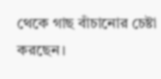থেকে গাছ বাঁচানোর চেষ্টা করছেন।